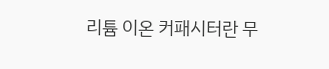리튬 이온 커패시터란 무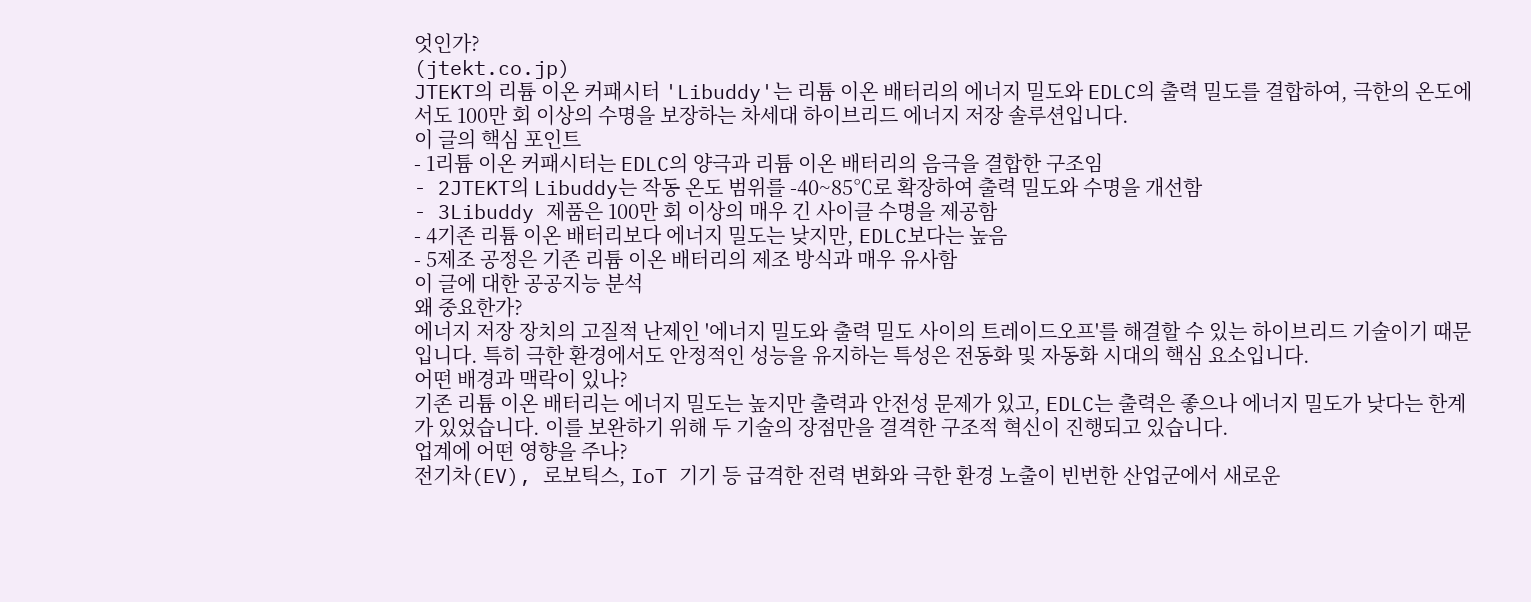엇인가?
(jtekt.co.jp)
JTEKT의 리튬 이온 커패시터 'Libuddy'는 리튬 이온 배터리의 에너지 밀도와 EDLC의 출력 밀도를 결합하여, 극한의 온도에서도 100만 회 이상의 수명을 보장하는 차세대 하이브리드 에너지 저장 솔루션입니다.
이 글의 핵심 포인트
- 1리튬 이온 커패시터는 EDLC의 양극과 리튬 이온 배터리의 음극을 결합한 구조임
- 2JTEKT의 Libuddy는 작동 온도 범위를 -40~85℃로 확장하여 출력 밀도와 수명을 개선함
- 3Libuddy 제품은 100만 회 이상의 매우 긴 사이클 수명을 제공함
- 4기존 리튬 이온 배터리보다 에너지 밀도는 낮지만, EDLC보다는 높음
- 5제조 공정은 기존 리튬 이온 배터리의 제조 방식과 매우 유사함
이 글에 대한 공공지능 분석
왜 중요한가?
에너지 저장 장치의 고질적 난제인 '에너지 밀도와 출력 밀도 사이의 트레이드오프'를 해결할 수 있는 하이브리드 기술이기 때문입니다. 특히 극한 환경에서도 안정적인 성능을 유지하는 특성은 전동화 및 자동화 시대의 핵심 요소입니다.
어떤 배경과 맥락이 있나?
기존 리튬 이온 배터리는 에너지 밀도는 높지만 출력과 안전성 문제가 있고, EDLC는 출력은 좋으나 에너지 밀도가 낮다는 한계가 있었습니다. 이를 보완하기 위해 두 기술의 장점만을 결격한 구조적 혁신이 진행되고 있습니다.
업계에 어떤 영향을 주나?
전기차(EV), 로보틱스, IoT 기기 등 급격한 전력 변화와 극한 환경 노출이 빈번한 산업군에서 새로운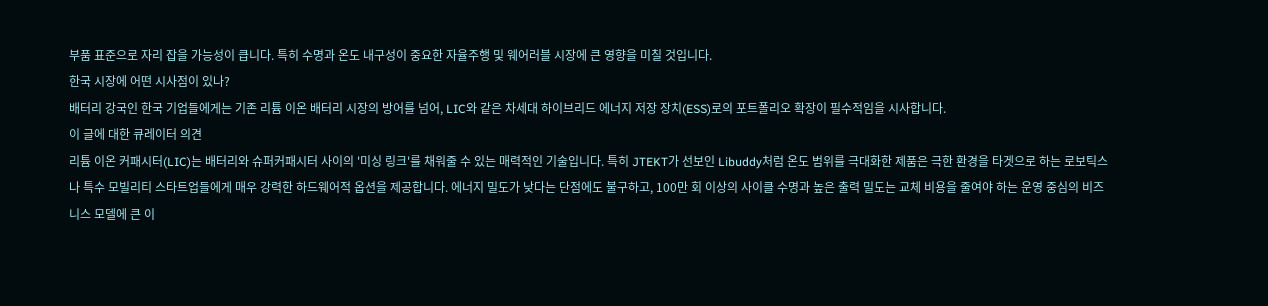부품 표준으로 자리 잡을 가능성이 큽니다. 특히 수명과 온도 내구성이 중요한 자율주행 및 웨어러블 시장에 큰 영향을 미칠 것입니다.
한국 시장에 어떤 시사점이 있나?
배터리 강국인 한국 기업들에게는 기존 리튬 이온 배터리 시장의 방어를 넘어, LIC와 같은 차세대 하이브리드 에너지 저장 장치(ESS)로의 포트폴리오 확장이 필수적임을 시사합니다.
이 글에 대한 큐레이터 의견
리튬 이온 커패시터(LIC)는 배터리와 슈퍼커패시터 사이의 '미싱 링크'를 채워줄 수 있는 매력적인 기술입니다. 특히 JTEKT가 선보인 Libuddy처럼 온도 범위를 극대화한 제품은 극한 환경을 타겟으로 하는 로보틱스나 특수 모빌리티 스타트업들에게 매우 강력한 하드웨어적 옵션을 제공합니다. 에너지 밀도가 낮다는 단점에도 불구하고, 100만 회 이상의 사이클 수명과 높은 출력 밀도는 교체 비용을 줄여야 하는 운영 중심의 비즈니스 모델에 큰 이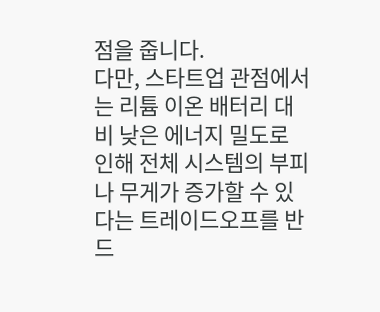점을 줍니다.
다만, 스타트업 관점에서는 리튬 이온 배터리 대비 낮은 에너지 밀도로 인해 전체 시스템의 부피나 무게가 증가할 수 있다는 트레이드오프를 반드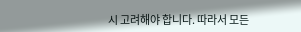시 고려해야 합니다. 따라서 모든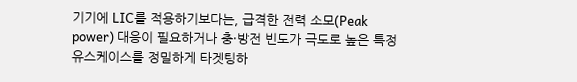기기에 LIC를 적용하기보다는, 급격한 전력 소모(Peak power) 대응이 필요하거나 충·방전 빈도가 극도로 높은 특정 유스케이스를 정밀하게 타겟팅하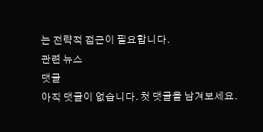는 전략적 접근이 필요합니다.
관련 뉴스
댓글
아직 댓글이 없습니다. 첫 댓글을 남겨보세요.